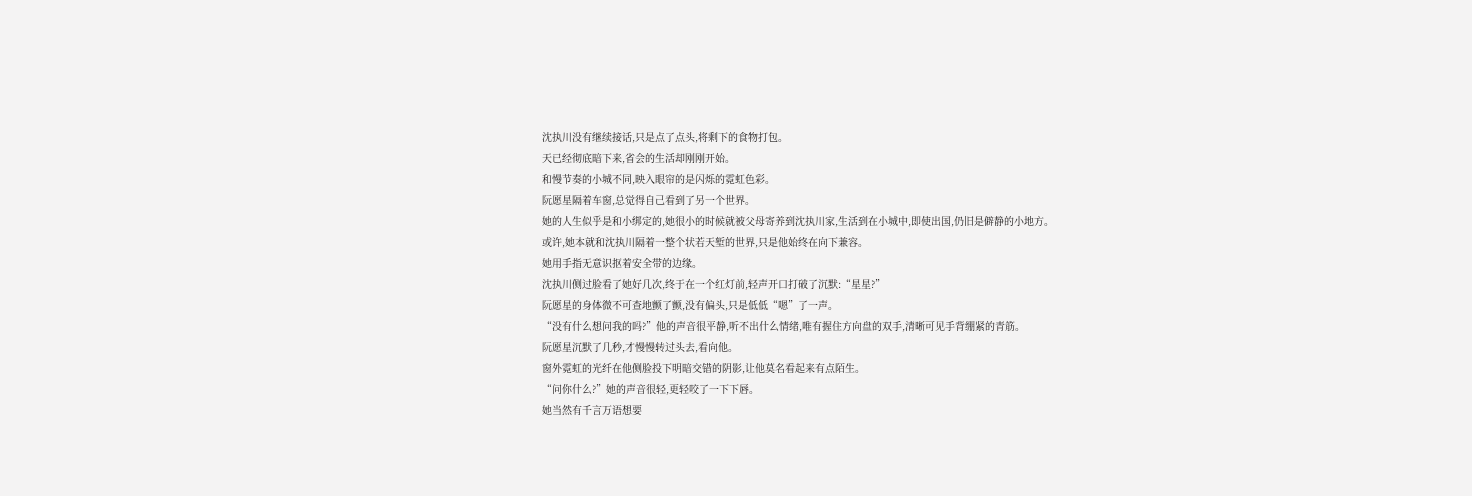沈执川没有继续接话,只是点了点头,将剩下的食物打包。
天已经彻底暗下来,省会的生活却刚刚开始。
和慢节奏的小城不同,映入眼帘的是闪烁的霓虹色彩。
阮愿星隔着车窗,总觉得自己看到了另一个世界。
她的人生似乎是和小绑定的,她很小的时候就被父母寄养到沈执川家,生活到在小城中,即使出国,仍旧是僻静的小地方。
或许,她本就和沈执川隔着一整个状若天堑的世界,只是他始终在向下兼容。
她用手指无意识抠着安全带的边缘。
沈执川侧过脸看了她好几次,终于在一个红灯前,轻声开口打破了沉默:“星星?”
阮愿星的身体微不可查地颤了颤,没有偏头,只是低低“嗯”了一声。
“没有什么想问我的吗?”他的声音很平静,听不出什么情绪,唯有握住方向盘的双手,清晰可见手背绷紧的青筋。
阮愿星沉默了几秒,才慢慢转过头去,看向他。
窗外霓虹的光纤在他侧脸投下明暗交错的阴影,让他莫名看起来有点陌生。
“问你什么?”她的声音很轻,更轻咬了一下下唇。
她当然有千言万语想要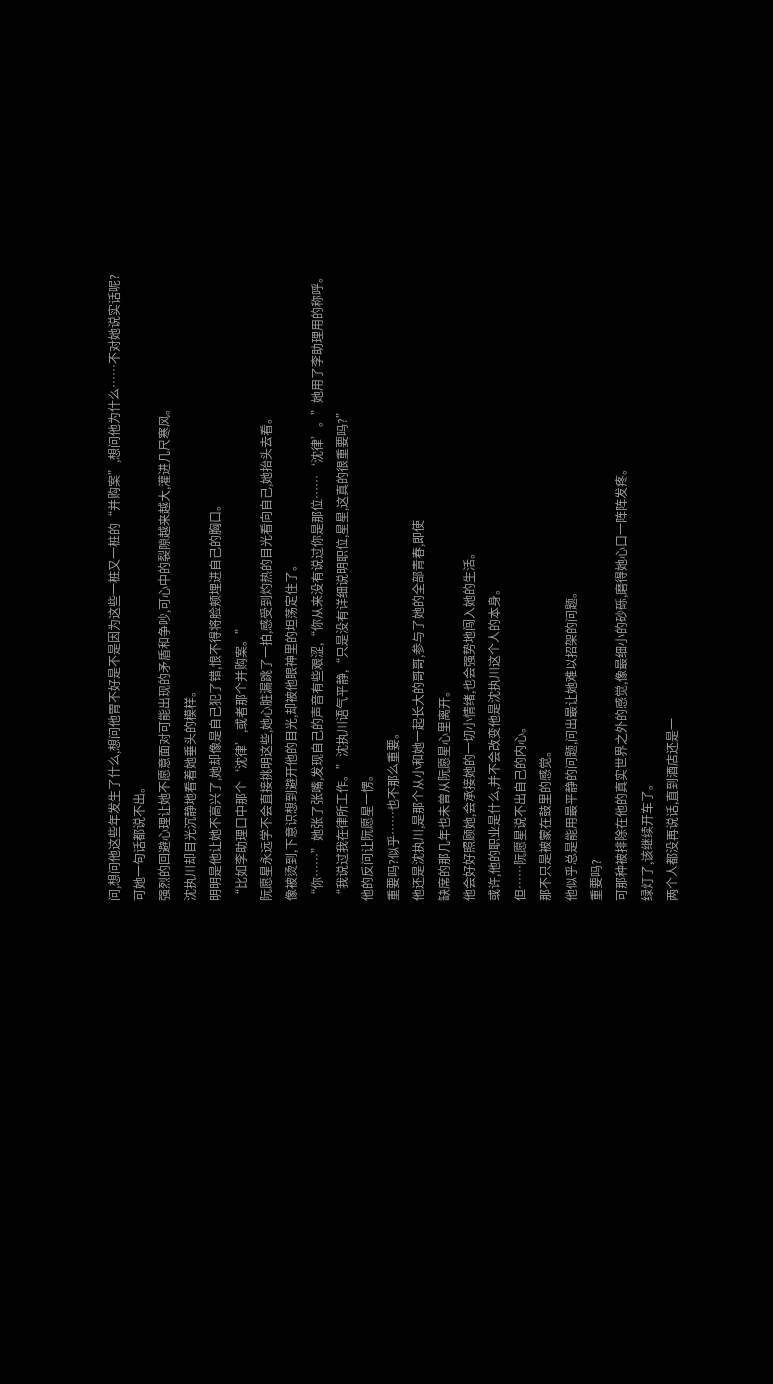问,想问他这些年发生了什么,想问他胃不好是不是因为这些一桩又一桩的“并购案”,想问他为什么……不对她说实话呢?
可她一句话都说不出。
强烈的回避心理让她不愿意面对可能出现的矛盾和争吵,可心中的裂隙越来越大,灌进几尺寒风。
沈执川却目光沉静地看着她垂头的模样。
明明是他让她不高兴了,她却像是自己犯了错,恨不得将脸颊埋进自己的胸口。
“比如李助理口中那个‘沈律’,或者那个并购案。”
阮愿星永远学不会直接挑明这些,她心脏漏跳了一拍,感受到灼热的目光看向自己,她抬头去看。
像被烫到,下意识想到避开他的目光,却被他眼神里的坦荡定住了。
“你……”她张了张嘴,发现自己的声音有些艰涩,“你从来没有说过你是那位……‘沈律’。”她用了李助理用的称呼。
“我说过我在律所工作。”沈执川语气平静,“只是没有详细说明职位,星星,这真的很重要吗?”
他的反问让阮愿星一愣。
重要吗?似乎……也不那么重要。
他还是沈执川,是那个从小和她一起长大的哥哥,参与了她的全部青春,即使
缺席的那几年也未曾从阮愿星心里离开。
他会好好照顾她,会承接她的一切小情绪,也会强势地闯入她的生活。
或许,他的职业是什么,并不会改变他是沈执川这个人的本身。
但……阮愿星说不出自己的内心。
那不只是被蒙在鼓里的感觉。
他似乎总是能用最平静的问题,问出最让她难以招架的问题。
重要吗?
可那种被排除在他的真实世界之外的感觉,像最细小的砂砾,磨得她心口一阵阵发疼。
绿灯了,该继续开车了。
两个人都没再说话,直到酒店还是一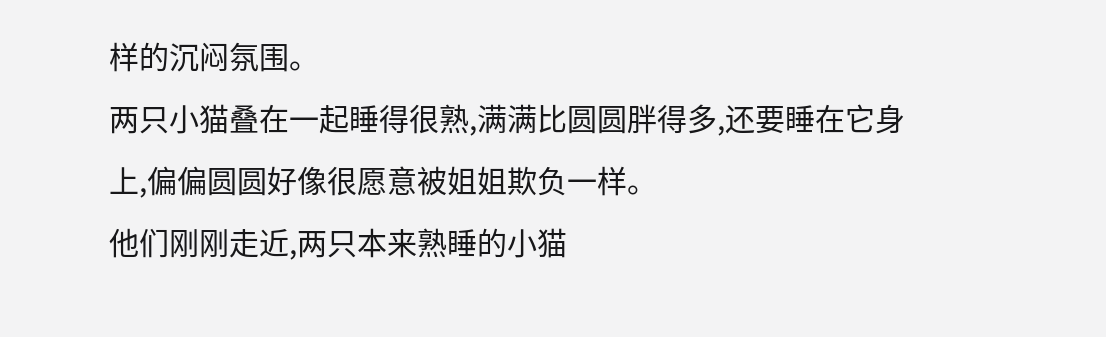样的沉闷氛围。
两只小猫叠在一起睡得很熟,满满比圆圆胖得多,还要睡在它身上,偏偏圆圆好像很愿意被姐姐欺负一样。
他们刚刚走近,两只本来熟睡的小猫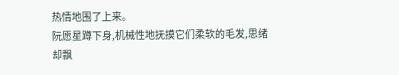热情地围了上来。
阮愿星蹲下身,机械性地抚摸它们柔软的毛发,思绪却飘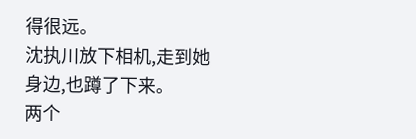得很远。
沈执川放下相机,走到她身边,也蹲了下来。
两个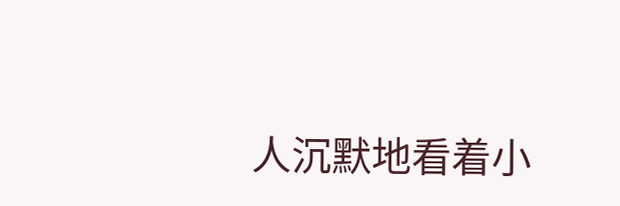人沉默地看着小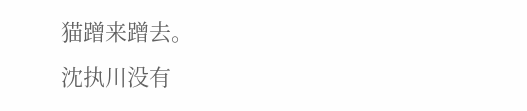猫蹭来蹭去。
沈执川没有